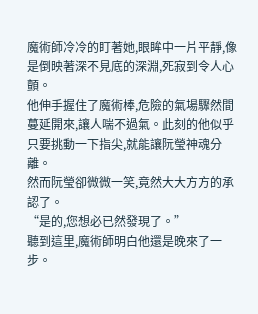魔術師冷冷的盯著她,眼眸中一片平靜,像是倒映著深不見底的深淵,死寂到令人心顫。
他伸手握住了魔術棒,危險的氣場驟然間蔓延開來,讓人喘不過氣。此刻的他似乎只要挑動一下指尖,就能讓阮瑩神魂分離。
然而阮瑩卻微微一笑,竟然大大方方的承認了。
“是的,您想必已然發現了。”
聽到這里,魔術師明白他還是晚來了一步。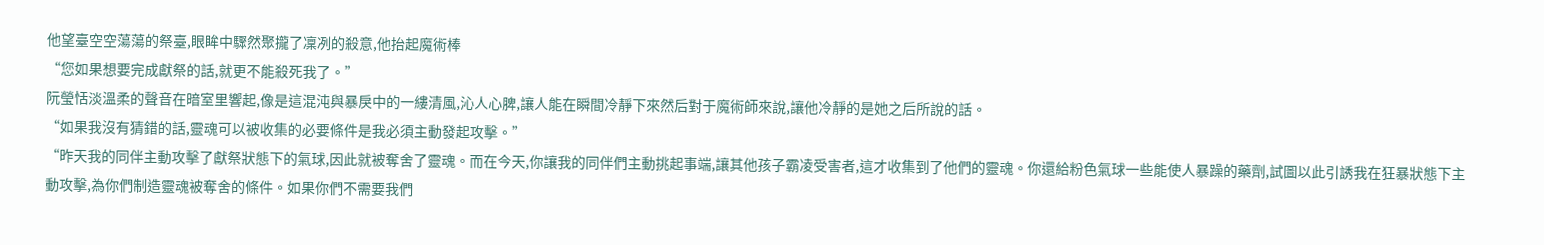他望臺空空蕩蕩的祭臺,眼眸中驟然聚攏了凜冽的殺意,他抬起魔術棒
“您如果想要完成獻祭的話,就更不能殺死我了。”
阮瑩恬淡溫柔的聲音在暗室里響起,像是這混沌與暴戾中的一縷清風,沁人心脾,讓人能在瞬間冷靜下來然后對于魔術師來說,讓他冷靜的是她之后所說的話。
“如果我沒有猜錯的話,靈魂可以被收集的必要條件是我必須主動發起攻擊。”
“昨天我的同伴主動攻擊了獻祭狀態下的氣球,因此就被奪舍了靈魂。而在今天,你讓我的同伴們主動挑起事端,讓其他孩子霸凌受害者,這才收集到了他們的靈魂。你還給粉色氣球一些能使人暴躁的藥劑,試圖以此引誘我在狂暴狀態下主動攻擊,為你們制造靈魂被奪舍的條件。如果你們不需要我們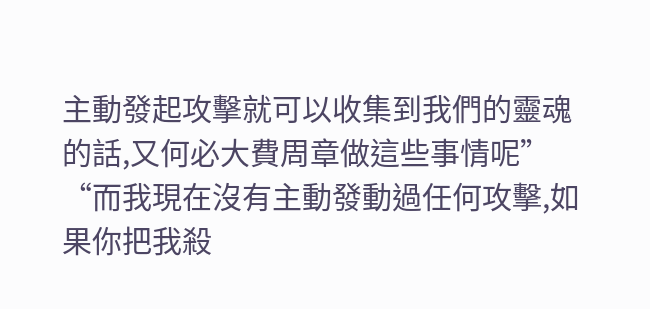主動發起攻擊就可以收集到我們的靈魂的話,又何必大費周章做這些事情呢”
“而我現在沒有主動發動過任何攻擊,如果你把我殺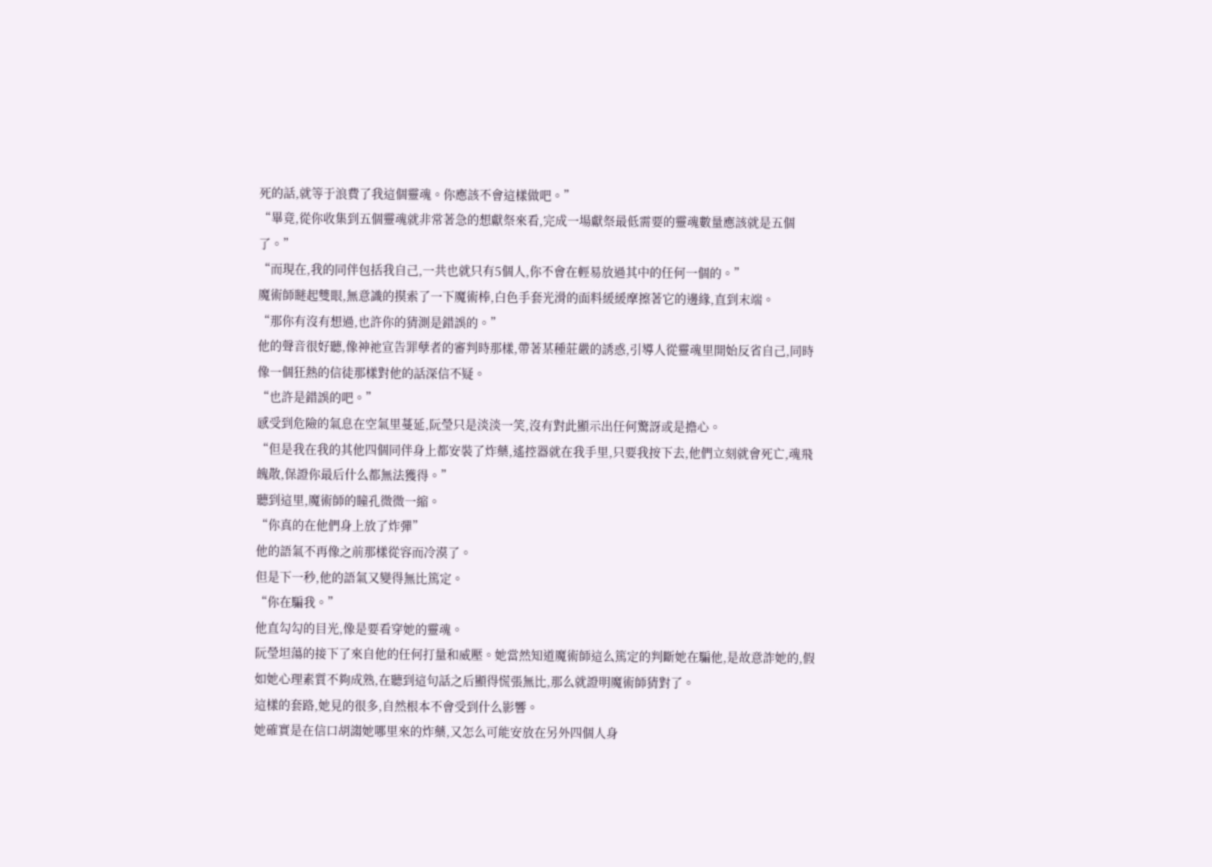死的話,就等于浪費了我這個靈魂。你應該不會這樣做吧。”
“畢竟,從你收集到五個靈魂就非常著急的想獻祭來看,完成一場獻祭最低需要的靈魂數量應該就是五個了。”
“而現在,我的同伴包括我自己,一共也就只有5個人,你不會在輕易放過其中的任何一個的。”
魔術師瞇起雙眼,無意識的摸索了一下魔術棒,白色手套光滑的面料緩緩摩擦著它的邊緣,直到末端。
“那你有沒有想過,也許你的猜測是錯誤的。”
他的聲音很好聽,像神祂宣告罪孽者的審判時那樣,帶著某種莊嚴的誘惑,引導人從靈魂里開始反省自己,同時像一個狂熱的信徒那樣對他的話深信不疑。
“也許是錯誤的吧。”
感受到危險的氣息在空氣里蔓延,阮瑩只是淡淡一笑,沒有對此顯示出任何驚訝或是擔心。
“但是我在我的其他四個同伴身上都安裝了炸藥,遙控器就在我手里,只要我按下去,他們立刻就會死亡,魂飛魄散,保證你最后什么都無法獲得。”
聽到這里,魔術師的瞳孔微微一縮。
“你真的在他們身上放了炸彈”
他的語氣不再像之前那樣從容而冷漠了。
但是下一秒,他的語氣又變得無比篤定。
“你在騙我。”
他直勾勾的目光,像是要看穿她的靈魂。
阮瑩坦蕩的接下了來自他的任何打量和威壓。她當然知道魔術師這么篤定的判斷她在騙他,是故意詐她的,假如她心理素質不夠成熟,在聽到這句話之后顯得慌張無比,那么就證明魔術師猜對了。
這樣的套路,她見的很多,自然根本不會受到什么影響。
她確實是在信口胡謅她哪里來的炸藥,又怎么可能安放在另外四個人身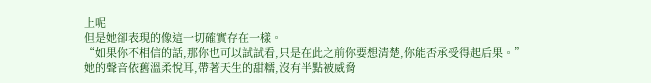上呢
但是她卻表現的像這一切確實存在一樣。
“如果你不相信的話,那你也可以試試看,只是在此之前你要想清楚,你能否承受得起后果。”
她的聲音依舊溫柔悅耳,帶著天生的甜糯,沒有半點被威脅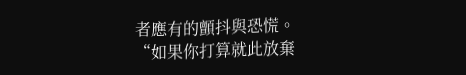者應有的顫抖與恐慌。
“如果你打算就此放棄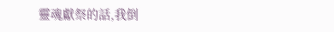靈魂獻祭的話,我倒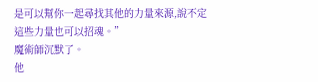是可以幫你一起尋找其他的力量來源,說不定這些力量也可以招魂。”
魔術師沉默了。
他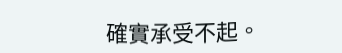確實承受不起。